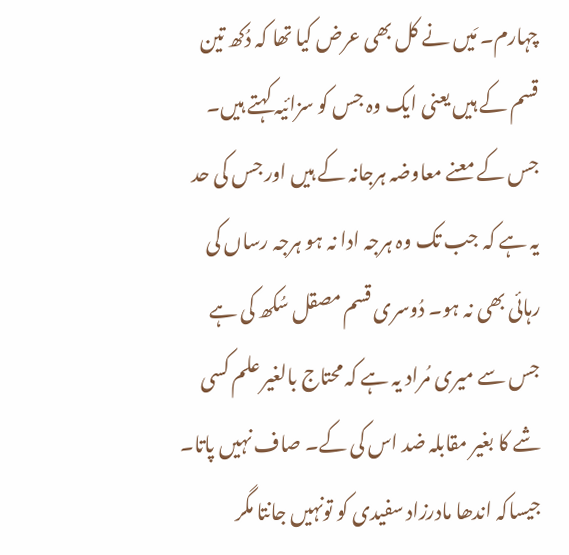چہارم۔ مَیں نے کل بھی عرض کیا تھا کہ دُکھ تین قسم کے ہیں یعنی ایک وہ جس کو سزائیہ کہتے ہیں۔ جس کے معنے معاوضہ ہرجانہ کے ہیں اور جس کی حد یہ ہے کہ جب تک وہ ہرجہ ادا نہ ہو ہرجہ رساں کی رہائی بھی نہ ہو۔ دُوسری قسم مصقل سُکھ کی ہے جس سے میری مُراد یہ ہے کہ محتاج بالغیر علم کسی شے کا بغیر مقابلہ ضد اس کی کے۔ صاف نہیں پاتا۔ جیساکہ اندھا مادرزاد سفیدی کو تونہیں جانتا مگر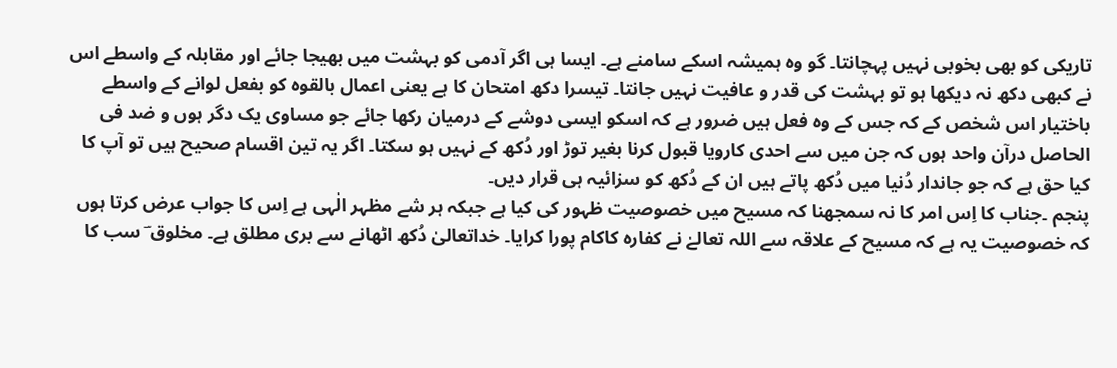تاریکی کو بھی بخوبی نہیں پہچانتا۔ گو وہ ہمیشہ اسکے سامنے ہے۔ ایسا ہی اگر آدمی کو بہشت میں بھیجا جائے اور مقابلہ کے واسطے اس نے کبھی دکھ نہ دیکھا ہو تو بہشت کی قدر و عافیت نہیں جانتا۔ تیسرا دکھ امتحان کا ہے یعنی اعمال بالقوہ کو بفعل لوانے کے واسطے باختیار اس شخص کے کہ جس کے وہ فعل ہیں ضرور ہے کہ اسکو ایسی دوشے کے درمیان رکھا جائے جو مساوی یک دگر ہوں و ضد فی الحاصل درآن واحد ہوں کہ جن میں سے احدی کارویا قبول کرنا بغیر توڑ اور دُکھ کے نہیں ہو سکتا۔ اگر یہ تین اقسام صحیح ہیں تو آپ کا کیا حق ہے کہ جو جاندار دُنیا میں دُکھ پاتے ہیں ان کے دُکھ کو سزائیہ ہی قرار دیں۔
پنجم ۔جناب کا اِس امر کا نہ سمجھنا کہ مسیح میں خصوصیت ظہور کی کیا ہے جبکہ ہر شے مظہر الٰہی ہے اِس کا جواب عرض کرتا ہوں کہ خصوصیت یہ ہے کہ مسیح کے علاقہ سے اللہ تعالےٰ نے کفارہ کاکام پورا کرایا۔ خداتعالیٰ دُکھ اٹھانے سے بری مطلق ہے۔ مخلوق ؔ سب کا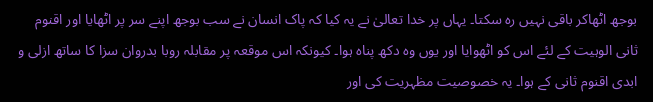بوجھ اٹھاکر باقی نہیں رہ سکتا۔ یہاں پر خدا تعالیٰ نے یہ کیا کہ پاک انسان نے سب بوجھ اپنے سر پر اٹھایا اور اقنوم ثانی الوہیت کے لئے اس کو اٹھوایا اور یوں وہ دکھ پناہ ہوا۔ کیونکہ اس موقعہ پر مقابلہ روبا بدروان سزا کا ساتھ ازلی و ابدی اقنوم ثانی کے ہوا۔ یہ خصوصیت مظہریت کی اور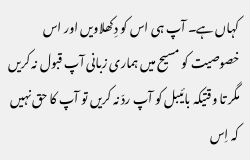کہاں ہے۔ آپ ہی اس کو دِکھلاویں اور اس خصوصیت کو مسیح میں ہماری زبانی آپ قبول نہ کریں مگر تا وقتیکہ بائیبل کو آپ ردّ نہ کریں تو آپ کا حق نہیں کہ اِس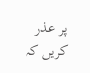پر عذر کریں کہ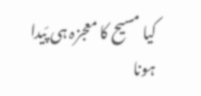کیا مسیح کا معجزہ ہی پَیدا ہونا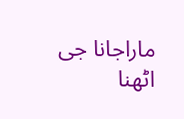ماراجانا جی اٹھنا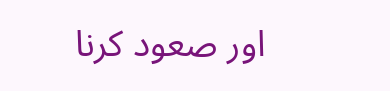اور صعود کرنا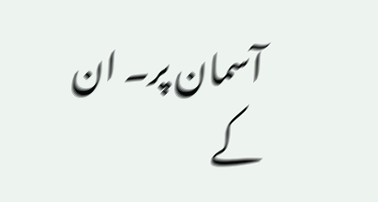آسمان پر۔ ان کے